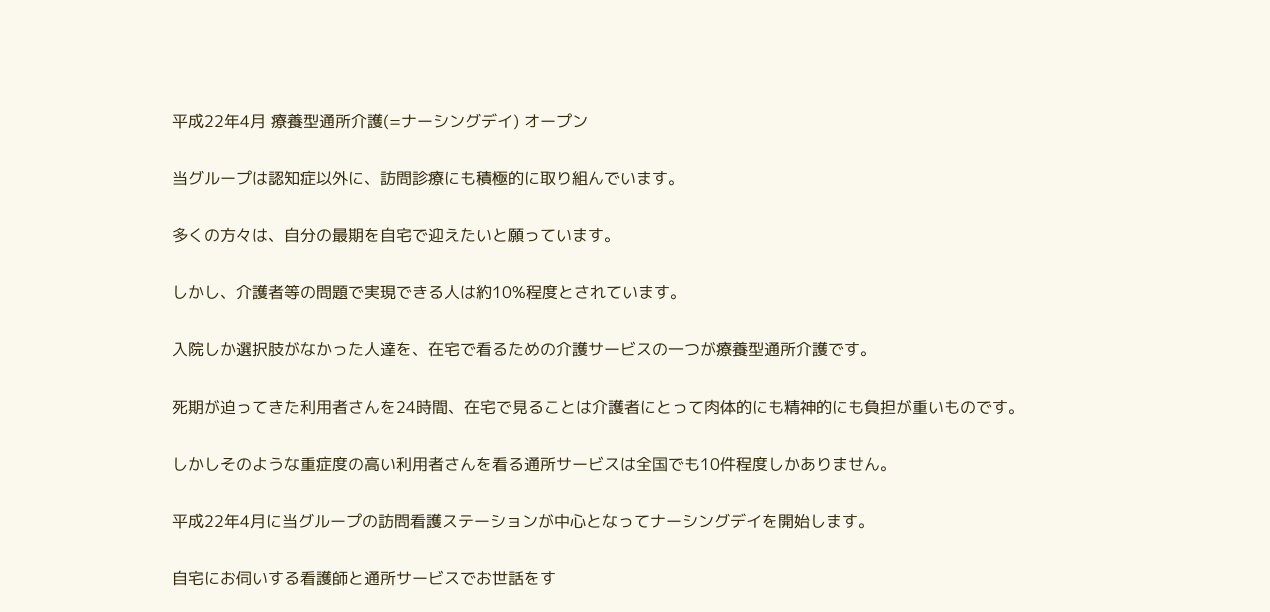平成22年4月 療養型通所介護(=ナーシングデイ) オープン

当グループは認知症以外に、訪問診療にも積極的に取り組んでいます。

多くの方々は、自分の最期を自宅で迎えたいと願っています。

しかし、介護者等の問題で実現できる人は約10%程度とされています。

入院しか選択肢がなかった人達を、在宅で看るための介護サービスの一つが療養型通所介護です。

死期が迫ってきた利用者さんを24時間、在宅で見ることは介護者にとって肉体的にも精神的にも負担が重いものです。

しかしそのような重症度の高い利用者さんを看る通所サービスは全国でも10件程度しかありません。

平成22年4月に当グループの訪問看護ステーションが中心となってナーシングデイを開始します。

自宅にお伺いする看護師と通所サービスでお世話をす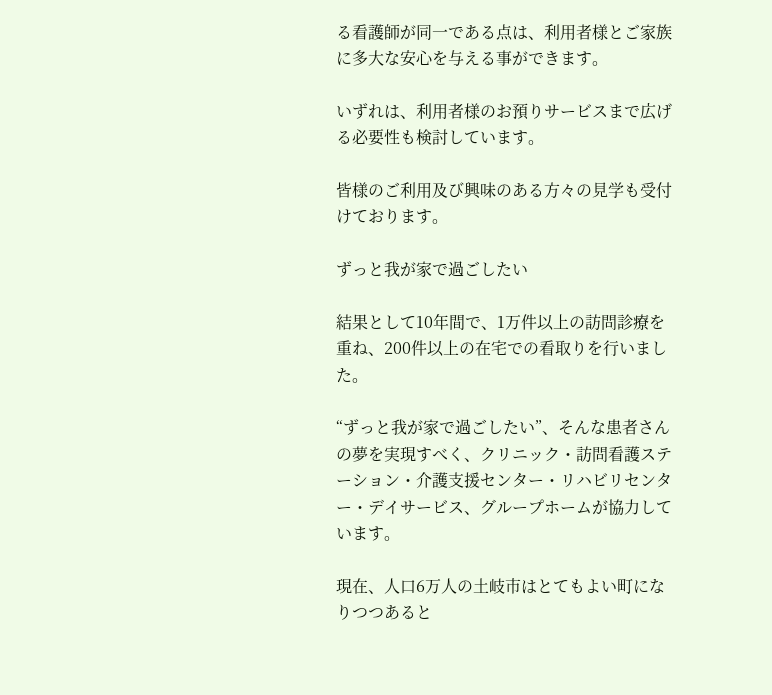る看護師が同一である点は、利用者様とご家族に多大な安心を与える事ができます。

いずれは、利用者様のお預りサービスまで広げる必要性も検討しています。

皆様のご利用及び興味のある方々の見学も受付けております。

ずっと我が家で過ごしたい

結果として10年間で、1万件以上の訪問診療を重ね、200件以上の在宅での看取りを行いました。

“ずっと我が家で過ごしたい”、そんな患者さんの夢を実現すべく、クリニック・訪問看護ステーション・介護支援センター・リハビリセンター・デイサービス、グループホームが協力しています。

現在、人口6万人の土岐市はとてもよい町になりつつあると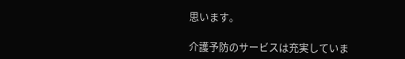思います。

介護予防のサービスは充実していま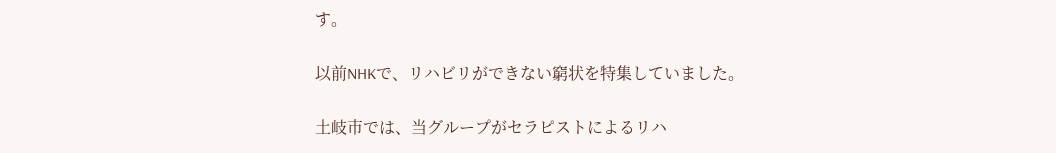す。

以前NHKで、リハビリができない窮状を特集していました。

土岐市では、当グループがセラピストによるリハ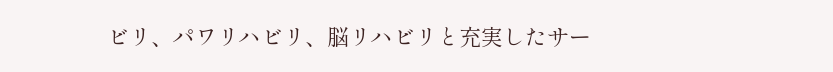ビリ、パワリハビリ、脳リハビリと充実したサー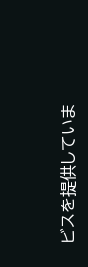ビスを提供していま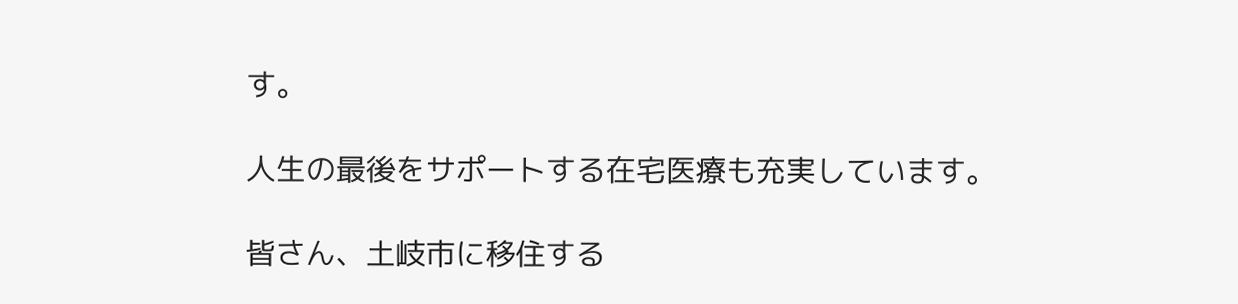す。

人生の最後をサポートする在宅医療も充実しています。

皆さん、土岐市に移住する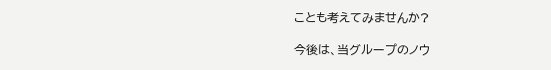ことも考えてみませんか?

今後は、当グループのノウ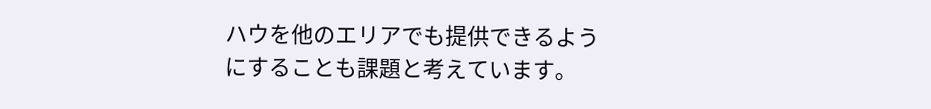ハウを他のエリアでも提供できるようにすることも課題と考えています。